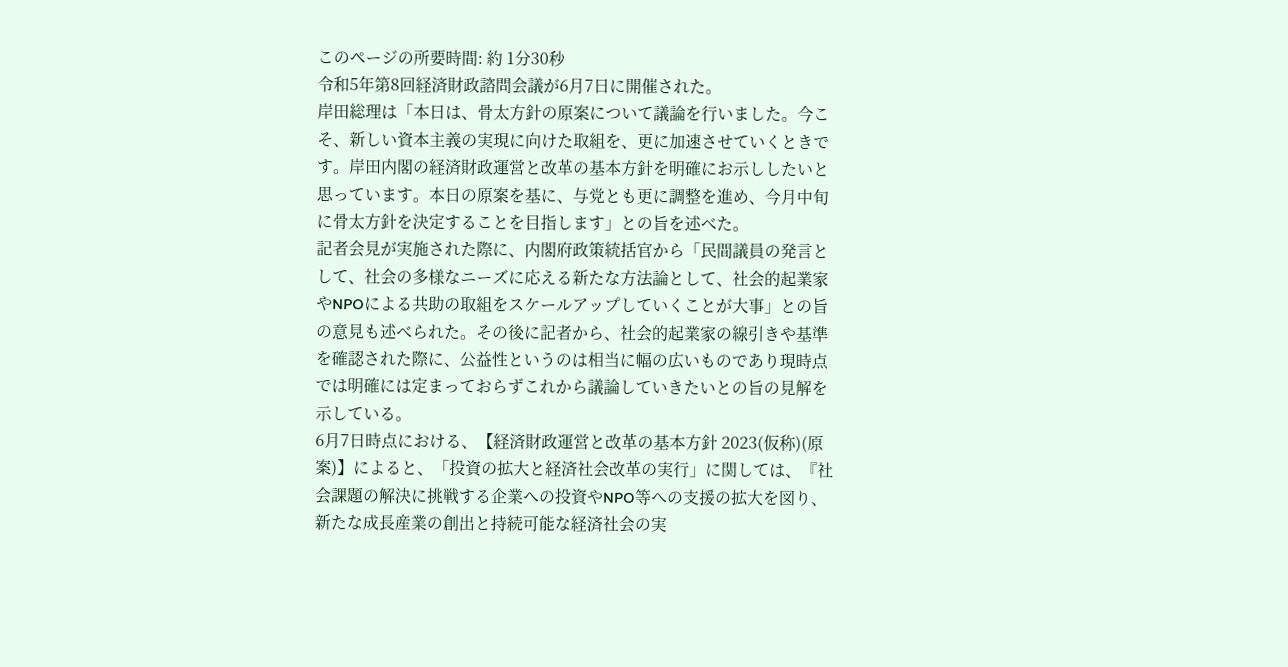このページの所要時間: 約 1分30秒
令和5年第8回経済財政諮問会議が6月7日に開催された。
岸田総理は「本日は、骨太方針の原案について議論を行いました。今こそ、新しい資本主義の実現に向けた取組を、更に加速させていくときです。岸田内閣の経済財政運営と改革の基本方針を明確にお示ししたいと思っています。本日の原案を基に、与党とも更に調整を進め、今月中旬に骨太方針を決定することを目指します」との旨を述べた。
記者会見が実施された際に、内閣府政策統括官から「民間議員の発言として、社会の多様なニーズに応える新たな方法論として、社会的起業家やNPOによる共助の取組をスケールアップしていくことが大事」との旨の意見も述べられた。その後に記者から、社会的起業家の線引きや基準を確認された際に、公益性というのは相当に幅の広いものであり現時点では明確には定まっておらずこれから議論していきたいとの旨の見解を示している。
6月7日時点における、【経済財政運営と改革の基本方針 2023(仮称)(原案)】によると、「投資の拡大と経済社会改革の実行」に関しては、『社会課題の解決に挑戦する企業への投資やNPO等への支援の拡大を図り、新たな成長産業の創出と持続可能な経済社会の実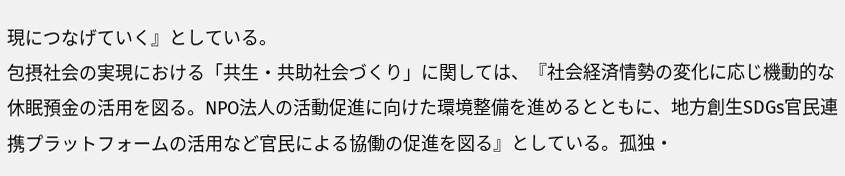現につなげていく』としている。
包摂社会の実現における「共生・共助社会づくり」に関しては、『社会経済情勢の変化に応じ機動的な休眠預金の活用を図る。NPO法人の活動促進に向けた環境整備を進めるとともに、地方創生SDGs官民連携プラットフォームの活用など官民による協働の促進を図る』としている。孤独・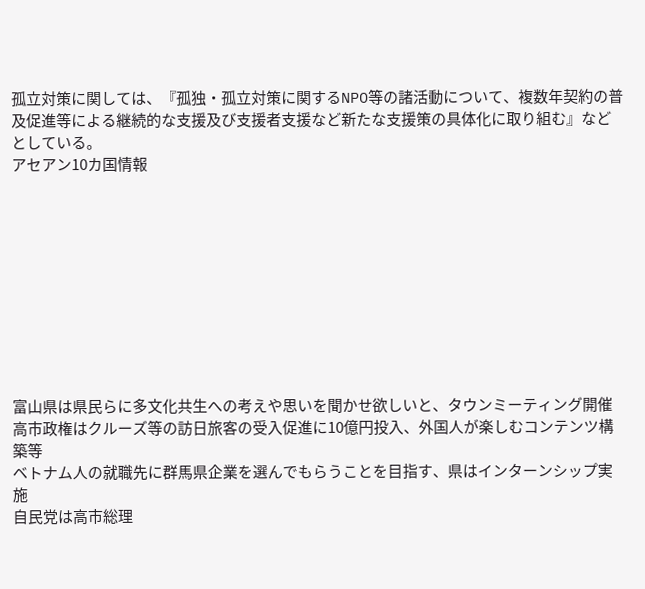孤立対策に関しては、『孤独・孤立対策に関するNPO等の諸活動について、複数年契約の普及促進等による継続的な支援及び支援者支援など新たな支援策の具体化に取り組む』などとしている。
アセアン10カ国情報










富山県は県民らに多文化共生への考えや思いを聞かせ欲しいと、タウンミーティング開催
高市政権はクルーズ等の訪日旅客の受入促進に10億円投入、外国人が楽しむコンテンツ構築等
ベトナム人の就職先に群馬県企業を選んでもらうことを目指す、県はインターンシップ実施
自民党は高市総理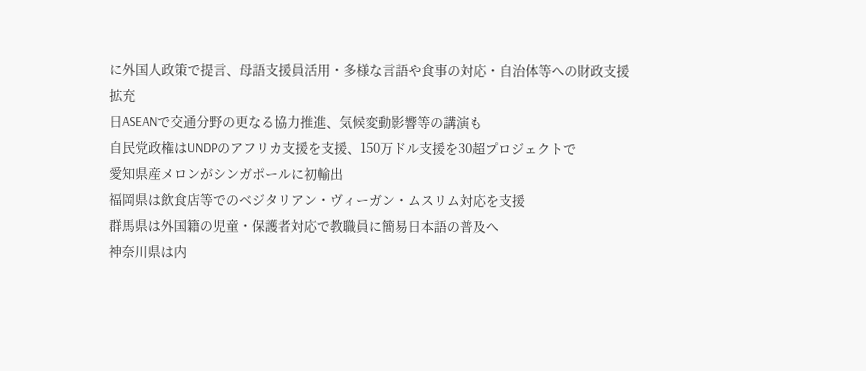に外国人政策で提言、母語支援員活用・多様な言語や食事の対応・自治体等への財政支援拡充
日ASEANで交通分野の更なる協力推進、気候変動影響等の講演も
自民党政権はUNDPのアフリカ支援を支援、150万ドル支援を30超プロジェクトで
愛知県産メロンがシンガポールに初輸出
福岡県は飲食店等でのベジタリアン・ヴィーガン・ムスリム対応を支援
群馬県は外国籍の児童・保護者対応で教職員に簡易日本語の普及へ
神奈川県は内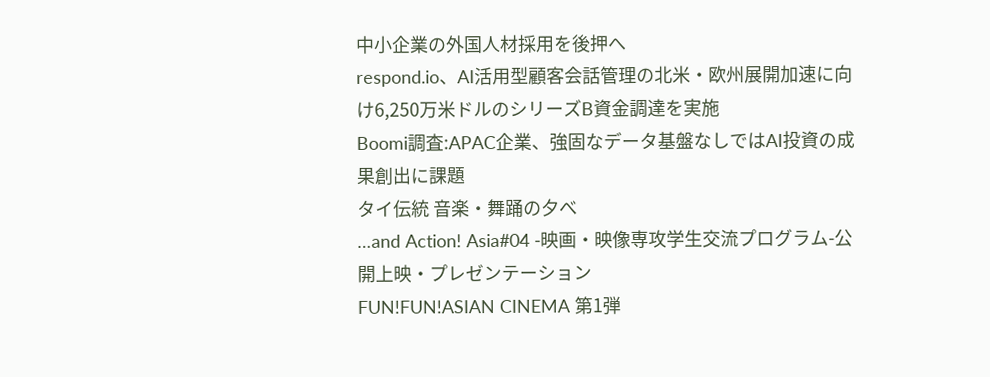中小企業の外国人材採用を後押へ
respond.io、AI活用型顧客会話管理の北米・欧州展開加速に向け6,250万米ドルのシリーズB資金調達を実施
Boomi調査:APAC企業、強固なデータ基盤なしではAI投資の成果創出に課題
タイ伝統 音楽・舞踊の夕べ
…and Action! Asia#04 -映画・映像専攻学生交流プログラム-公開上映・プレゼンテーション
FUN!FUN!ASIAN CINEMA 第1弾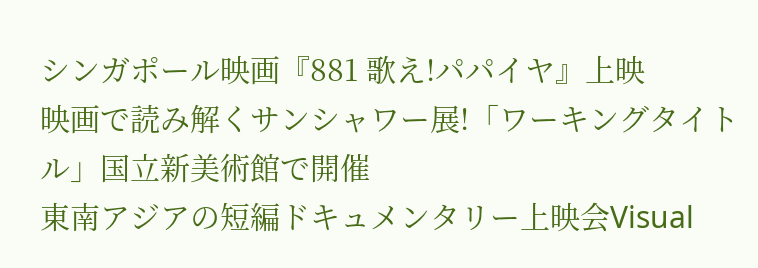シンガポール映画『881 歌え!パパイヤ』上映
映画で読み解くサンシャワー展!「ワーキングタイトル」国立新美術館で開催
東南アジアの短編ドキュメンタリー上映会Visual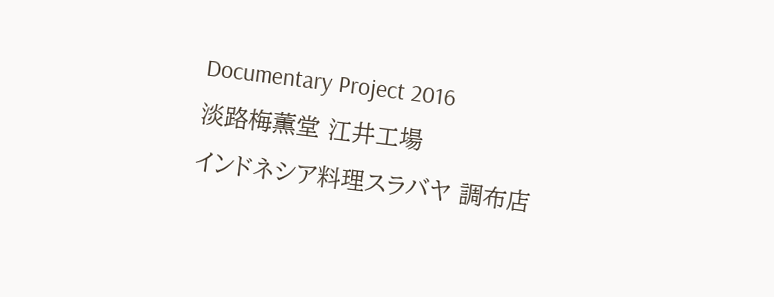Documentary Project 2016
淡路梅薫堂 江井工場
インドネシア料理スラバヤ 調布店